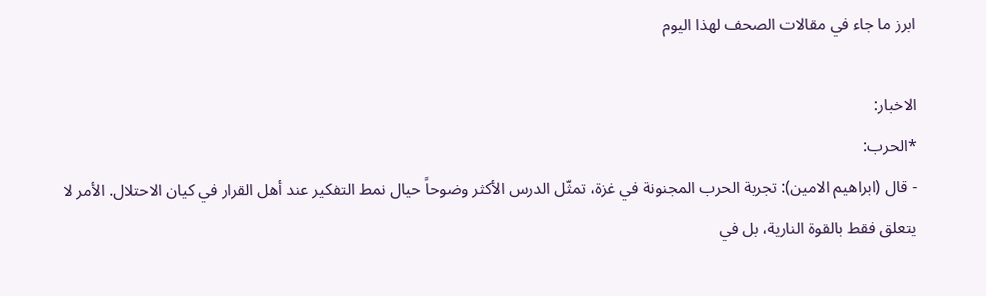ابرز ما جاء في مقالات الصحف لهذا اليوم

الاخبار:
*الحرب:
- قال (ابراهيم الامين): تجربة الحرب المجنونة في غزة، تمثّل الدرس الأكثر وضوحاً حيال نمط التفكير عند أهل القرار في كيان الاحتلال. الأمر لا يتعلق فقط بالقوة النارية، بل في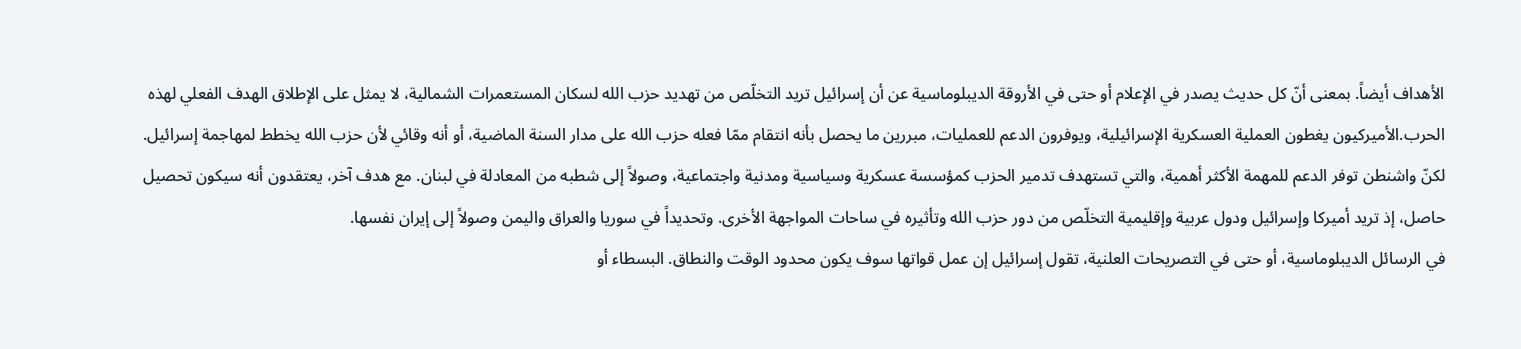الأهداف أيضاً. بمعنى أنّ كل حديث يصدر في الإعلام أو حتى في الأروقة الديبلوماسية عن أن إسرائيل تريد التخلّص من تهديد حزب الله لسكان المستعمرات الشمالية، لا يمثل على الإطلاق الهدف الفعلي لهذه الحرب.الأميركيون يغطون العملية العسكرية الإسرائيلية، ويوفرون الدعم للعمليات، مبررين ما يحصل بأنه انتقام ممّا فعله حزب الله على مدار السنة الماضية، أو أنه وقائي لأن حزب الله يخطط لمهاجمة إسرائيل. لكنّ واشنطن توفر الدعم للمهمة الأكثر أهمية، والتي تستهدف تدمير الحزب كمؤسسة عسكرية وسياسية ومدنية واجتماعية، وصولاً إلى شطبه من المعادلة في لبنان. مع هدف آخر، يعتقدون أنه سيكون تحصيل حاصل، إذ تريد أميركا وإسرائيل ودول عربية وإقليمية التخلّص من دور حزب الله وتأثيره في ساحات المواجهة الأخرى. وتحديداً في سوريا والعراق واليمن وصولاً إلى إيران نفسها.
في الرسائل الديبلوماسية، أو حتى في التصريحات العلنية، تقول إسرائيل إن عمل قواتها سوف يكون محدود الوقت والنطاق. البسطاء أو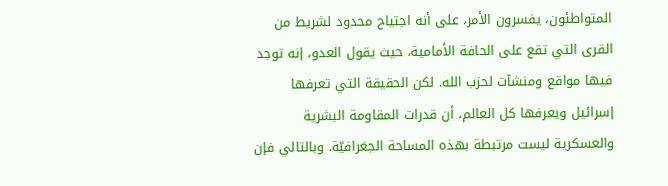المتواطئون، يفسرون الأمر، على أنه اجتياح محدود لشريط من القرى التي تقع على الحافة الأمامية، حيث يقول العدو، إنه توجد فيها مواقع ومنشآت لحزب الله. لكن الحقيقة التي تعرفها إسرائيل ويعرفها كل العالم، أن قدرات المقاومة البشرية والعسكرية ليست مرتبطة بهذه المساحة الجغرافيّة. وبالتالي فإن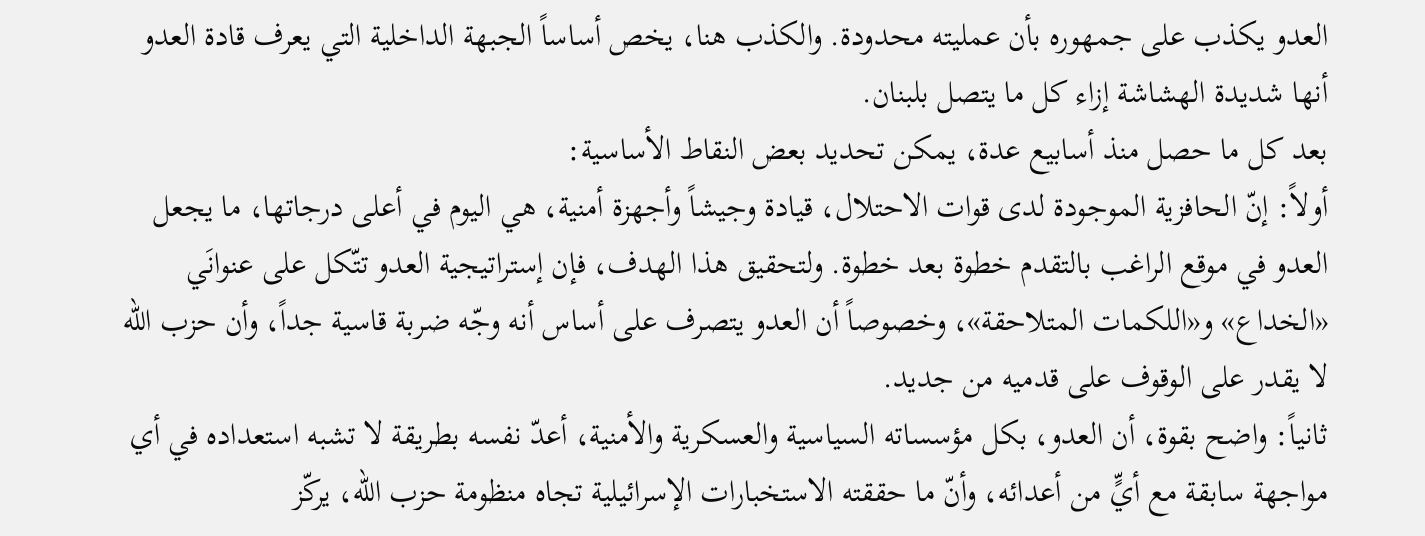العدو يكذب على جمهوره بأن عمليته محدودة. والكذب هنا، يخص أساساً الجبهة الداخلية التي يعرف قادة العدو أنها شديدة الهشاشة إزاء كل ما يتصل بلبنان.
بعد كل ما حصل منذ أسابيع عدة، يمكن تحديد بعض النقاط الأساسية:
أولاً: إنّ الحافزية الموجودة لدى قوات الاحتلال، قيادة وجيشاً وأجهزة أمنية، هي اليوم في أعلى درجاتها، ما يجعل العدو في موقع الراغب بالتقدم خطوة بعد خطوة. ولتحقيق هذا الهدف، فإن إستراتيجية العدو تتّكل على عنوانَي «الخداع» و«اللكمات المتلاحقة»، وخصوصاً أن العدو يتصرف على أساس أنه وجّه ضربة قاسية جداً، وأن حزب الله لا يقدر على الوقوف على قدميه من جديد.
ثانياً: واضح بقوة، أن العدو، بكل مؤسساته السياسية والعسكرية والأمنية، أعدّ نفسه بطريقة لا تشبه استعداده في أي مواجهة سابقة مع أيٍّ من أعدائه، وأنّ ما حققته الاستخبارات الإسرائيلية تجاه منظومة حزب الله، يركّز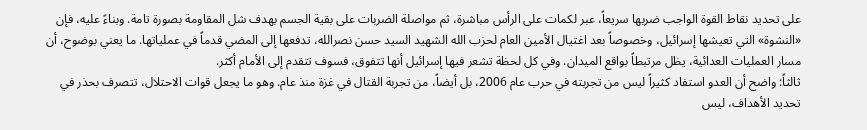على تحديد نقاط القوة الواجب ضربها سريعاً، عبر لكمات على الرأس مباشرة، ثم مواصلة الضربات على بقية الجسم بهدف شل المقاومة بصورة تامة. وبناءً عليه، فإن «النشوة» التي تعيشها إسرائيل، وخصوصاً بعد اغتيال الأمين العام لحزب الله الشهيد السيد حسن نصرالله، تدفعها إلى المضي قدماً في عملياتها. ما يعني بوضوح، أن مسار العمليات العدائية، يظل مرتبطاً بواقع الميدان. وفي كل لحظة تشعر فيها إسرائيل أنها تتفوق، فسوف تتقدم إلى الأمام أكثر.
ثالثاً: واضح أن العدو استفاد كثيراً ليس من تجربته في حرب عام 2006، بل أيضاً، من تجربة القتال في غزة منذ عام. وهو ما يجعل قوات الاحتلال، تتصرف بحذر في تحديد الأهداف، ليس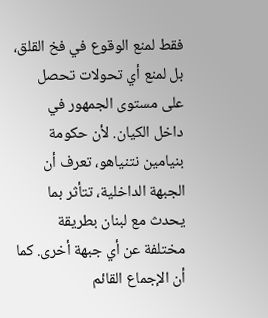فقط لمنع الوقوع في فخ القلق، بل لمنع أي تحولات تحصل على مستوى الجمهور في داخل الكيان. لأن حكومة بنيامين نتنياهو، تعرف أن الجبهة الداخلية، تتأثر بما يحدث مع لبنان بطريقة مختلفة عن أي جبهة أخرى. كما أن الإجماع القائم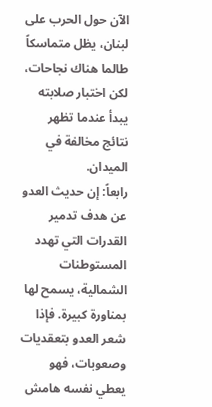الآن حول الحرب على لبنان، يظل متماسكاً طالما هناك نجاحات، لكن اختبار صلابته يبدأ عندما تظهر نتائج مخالفة في الميدان.
رابعاً: إن حديث العدو عن هدف تدمير القدرات التي تهدد المستوطنات الشمالية، يسمح لها بمناورة كبيرة. فإذا شعر العدو بتعقديات وصعوبات، فهو يعطي نفسه هامش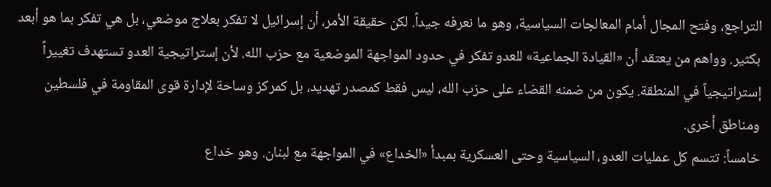التراجع، وفتح المجال أمام المعالجات السياسية، وهو ما نعرفه جيداً. لكن حقيقة الأمر، أن إسرائيل لا تفكر بعلاج موضعي، بل هي تفكر بما هو أبعد بكثير. وواهم من يعتقد أن «القيادة الجماعية» للعدو تفكر في حدود المواجهة الموضعية مع حزب الله. لأن إستراتيجية العدو تستهدف تغييراً إستراتيجياً في المنطقة. يكون من ضمنه القضاء على حزب الله، ليس فقط كمصدر تهديد، بل كمركز وساحة لإدارة قوى المقاومة في فلسطين ومناطق أخرى.
خامساً: تتسم كل عمليات العدو، السياسية وحتى العسكرية بمبدأ «الخداع» في المواجهة مع لبنان. وهو خداع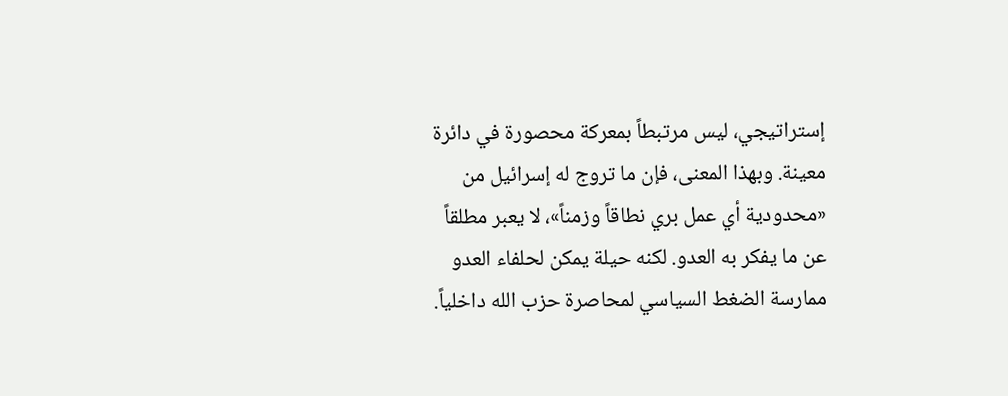إستراتيجي، ليس مرتبطاً بمعركة محصورة في دائرة معينة. وبهذا المعنى، فإن ما تروج له إسرائيل من «محدودية أي عمل بري نطاقاً وزمناً»، لا يعبر مطلقاً عن ما يفكر به العدو. لكنه حيلة يمكن لحلفاء العدو ممارسة الضغط السياسي لمحاصرة حزب الله داخلياً.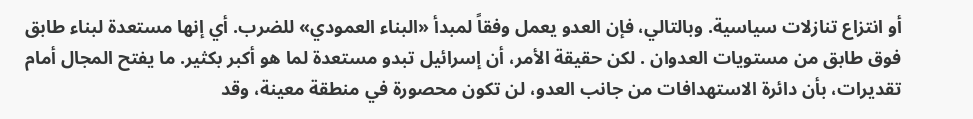أو انتزاع تنازلات سياسية. وبالتالي، فإن العدو يعمل وفقاً لمبدأ «البناء العمودي» للضرب. أي إنها مستعدة لبناء طابق فوق طابق من مستويات العدوان . لكن حقيقة الأمر، أن إسرائيل تبدو مستعدة لما هو أكبر بكثير. ما يفتح المجال أمام تقديرات، بأن دائرة الاستهدافات من جانب العدو، لن تكون محصورة في منطقة معينة، وقد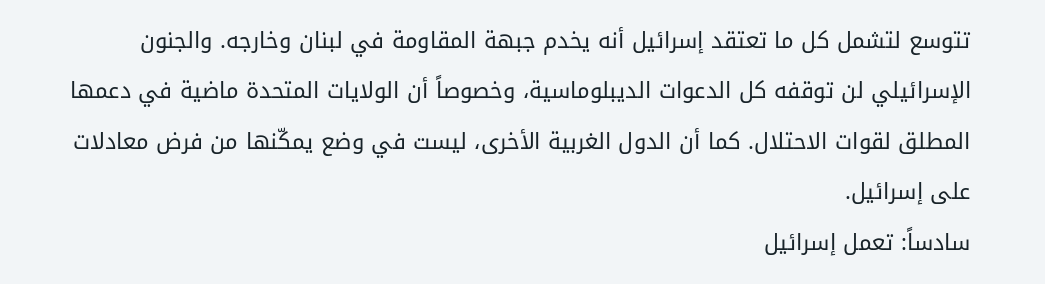تتوسع لتشمل كل ما تعتقد إسرائيل أنه يخدم جبهة المقاومة في لبنان وخارجه. والجنون الإسرائيلي لن توقفه كل الدعوات الديبلوماسية، وخصوصاً أن الولايات المتحدة ماضية في دعمها المطلق لقوات الاحتلال. كما أن الدول الغربية الأخرى، ليست في وضع يمكّنها من فرض معادلات على إسرائيل.
سادساً: تعمل إسرائيل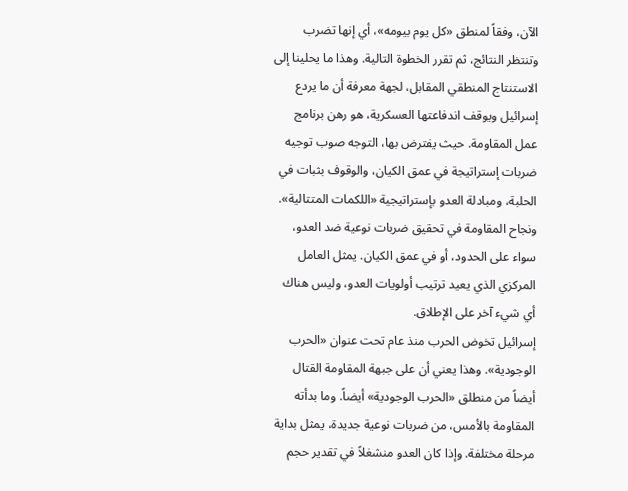الآن، وفقاً لمنطق «كل يوم بيومه»، أي إنها تضرب وتنتظر النتائج، ثم تقرر الخطوة التالية. وهذا ما يحلينا إلى الاستنتاج المنطقي المقابل، لجهة معرفة أن ما يردع إسرائيل ويوقف اندفاعتها العسكرية، هو رهن برنامج عمل المقاومة. حيث يفترض بها، التوجه صوب توجيه ضربات إستراتيجة في عمق الكيان، والوقوف بثبات في الحلبة، ومبادلة العدو بإستراتيجية «اللكمات المتتالية». ونجاح المقاومة في تحقيق ضربات نوعية ضد العدو، سواء على الحدود، أو في عمق الكيان. يمثل العامل المركزي الذي يعيد ترتيب أولويات العدو، وليس هناك أي شيء آخر على الإطلاق.
إسرائيل تخوض الحرب منذ عام تحت عنوان «الحرب الوجودية». وهذا يعني أن على جبهة المقاومة القتال أيضاً من منطلق «الحرب الوجودية» أيضاً. وما بدأته المقاومة بالأمس، من ضربات نوعية جديدة، يمثل بداية مرحلة مختلفة. وإذا كان العدو منشغلاً في تقدير حجم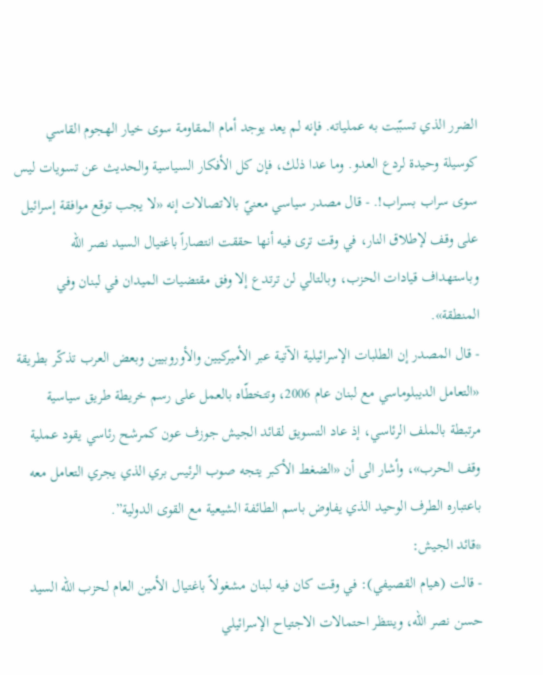الضرر الذي تسبّبت به عملياته. فإنه لم يعد يوجد أمام المقاومة سوى خيار الهجوم القاسي كوسيلة وحيدة لردع العدو. وما عدا ذلك، فإن كل الأفكار السياسية والحديث عن تسويات ليس سوى سراب بسراب!. - قال مصدر سياسي معنيّ بالاتصالات إنه «لا يجب توقع موافقة إسرائيل على وقف لإطلاق النار، في وقت ترى فيه أنها حققت انتصاراً باغتيال السيد نصر الله وباستهداف قيادات الحزب، وبالتالي لن ترتدع إلا وفق مقتضيات الميدان في لبنان وفي المنطقة».
- قال المصدر إن الطلبات الإسرائيلية الآتية عبر الأميركيين والأوروبيين وبعض العرب تذكّر بطريقة «التعامل الديبلوماسي مع لبنان عام 2006، وتتخطّاه بالعمل على رسم خريطة طريق سياسية مرتبطة بالملف الرئاسي، إذ عاد التسويق لقائد الجيش جوزف عون كمرشح رئاسي يقود عملية وقف الحرب»، وأشار الى أن «الضغط الأكبر يتجه صوب الرئيس بري الذي يجري التعامل معه باعتباره الطرف الوحيد الذي يفاوض باسم الطائفة الشيعية مع القوى الدولية”.
*قائد الجيش:
- قالت (هيام القصيفي): في وقت كان فيه لبنان مشغولاً باغتيال الأمين العام لحزب الله السيد حسن نصر الله، وينتظر احتمالات الاجتياح الإسرائيلي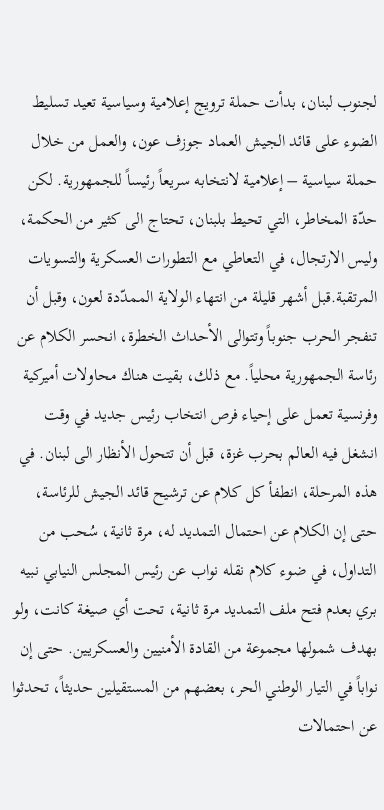لجنوب لبنان، بدأت حملة ترويج إعلامية وسياسية تعيد تسليط الضوء على قائد الجيش العماد جوزف عون، والعمل من خلال حملة سياسية – إعلامية لانتخابه سريعاً رئيساً للجمهورية. لكن حدّة المخاطر، التي تحيط بلبنان، تحتاج الى كثير من الحكمة، وليس الارتجال، في التعاطي مع التطورات العسكرية والتسويات المرتقبة.قبل أشهر قليلة من انتهاء الولاية الممدّدة لعون، وقبل أن تنفجر الحرب جنوباً وتتوالى الأحداث الخطرة، انحسر الكلام عن رئاسة الجمهورية محلياً. مع ذلك، بقيت هناك محاولات أميركية وفرنسية تعمل على إحياء فرص انتخاب رئيس جديد في وقت انشغل فيه العالم بحرب غزة، قبل أن تتحول الأنظار الى لبنان. في هذه المرحلة، انطفأ كل كلام عن ترشيح قائد الجيش للرئاسة، حتى إن الكلام عن احتمال التمديد له، مرة ثانية، سُحب من التداول، في ضوء كلام نقله نواب عن رئيس المجلس النيابي نبيه بري بعدم فتح ملف التمديد مرة ثانية، تحت أي صيغة كانت، ولو بهدف شمولها مجموعة من القادة الأمنيين والعسكريين. حتى إن نواباً في التيار الوطني الحر، بعضهم من المستقيلين حديثاً، تحدثوا عن احتمالات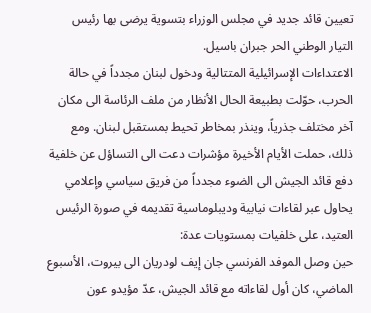تعيين قائد جديد في مجلس الوزراء بتسوية يرضى بها رئيس التيار الوطني الحر جبران باسيل.
الاعتداءات الإسرائيلية المتتالية ودخول لبنان مجدداً في حالة الحرب، حوّلت بطبيعة الحال الأنظار من ملف الرئاسة الى مكان آخر مختلف جذرياً، وينذر بمخاطر تحيط بمستقبل لبنان. ومع ذلك، حملت الأيام الأخيرة مؤشرات دعت الى التساؤل عن خلفية دفع قائد الجيش الى الضوء مجدداً من فريق سياسي وإعلامي يحاول عبر لقاءات نيابية وديبلوماسية تقديمه في صورة الرئيس العتيد، على خلفيات بمستويات عدة:
حين وصل الموفد الفرنسي جان إيف لودريان الى بيروت، الأسبوع الماضي، كان أول لقاءاته مع قائد الجيش، عدّ مؤيدو عون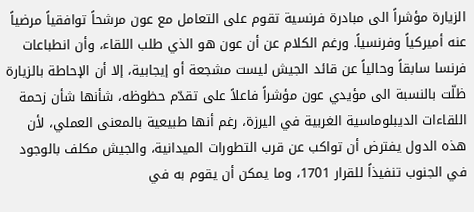الزيارة مؤشراً الى مبادرة فرنسية تقوم على التعامل مع عون مرشحاً توافقياً مرضياً عنه أميركياً وفرنسياً. ورغم الكلام عن أن عون هو الذي طلب اللقاء، وأن انطباعات فرنسا سابقاً وحالياً عن قائد الجيش ليست مشجعة أو إيجابية، إلا أن الإحاطة بالزيارة ظلّت بالنسبة الى مؤيدي عون مؤشراً فاعلاً على تقدّم حظوظه، شأنها شأن زحمة اللقاءات الديبلوماسية الغربية في اليرزة، رغم أنها طبيعية بالمعنى العملي، لأن هذه الدول يفترض أن تواكب عن قرب التطورات الميدانية، والجيش مكلف بالوجود في الجنوب تنفيذاً للقرار 1701، وما يمكن أن يقوم به في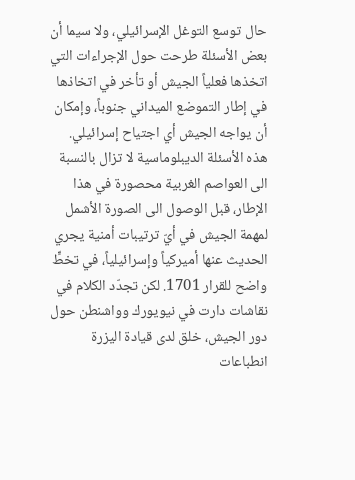حال توسع التوغل الإسرائيلي، ولا سيما أن بعض الأسئلة طرحت حول الإجراءات التي اتخذها فعلياً الجيش أو تأخر في اتخاذها في إطار التموضع الميداني جنوباً، وإمكان أن يواجه الجيش أي اجتياح إسرائيلي. هذه الأسئلة الديبلوماسية لا تزال بالنسبة الى العواصم الغربية محصورة في هذا الإطار، قبل الوصول الى الصورة الأشمل لمهمة الجيش في أيّ ترتيبات أمنية يجري الحديث عنها أميركياً وإسرائيلياً، في تخطٍّ واضح للقرار 1701. لكن تجدّد الكلام في نقاشات دارت في نيويورك وواشنطن حول دور الجيش، خلق لدى قيادة اليزرة انطباعات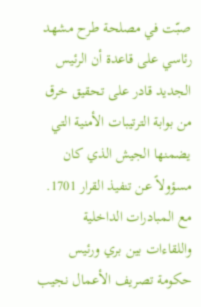صبّت في مصلحة طرح مشهد رئاسي على قاعدة أن الرئيس الجديد قادر على تحقيق خرق من بوابة الترتيبات الأمنية التي يضمنها الجيش الذي كان مسؤولاً عن تنفيذ القرار 1701.
مع المبادرات الداخلية واللقاءات بين بري ورئيس حكومة تصريف الأعمال نجيب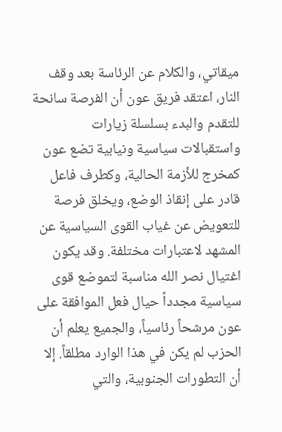ميقاتي، والكلام عن الرئاسة بعد وقف النار، اعتقد فريق عون أن الفرصة سانحة للتقدم والبدء بسلسلة زيارات واستقبالات سياسية ونيابية تضع عون كمخرج للأزمة الحالية، وكطرف فاعل قادر على إنقاذ الوضع، ويخلق فرصة للتعويض عن غياب القوى السياسية عن المشهد لاعتبارات مختلفة. وقد يكون اغتيال نصر الله مناسبة لتموضع قوى سياسية مجدداً حيال فعل الموافقة على عون مرشحاً رئاسياً، والجميع يعلم أن الحزب لم يكن في هذا الوارد مطلقاً. إلا أن التطورات الجنوبية، والتي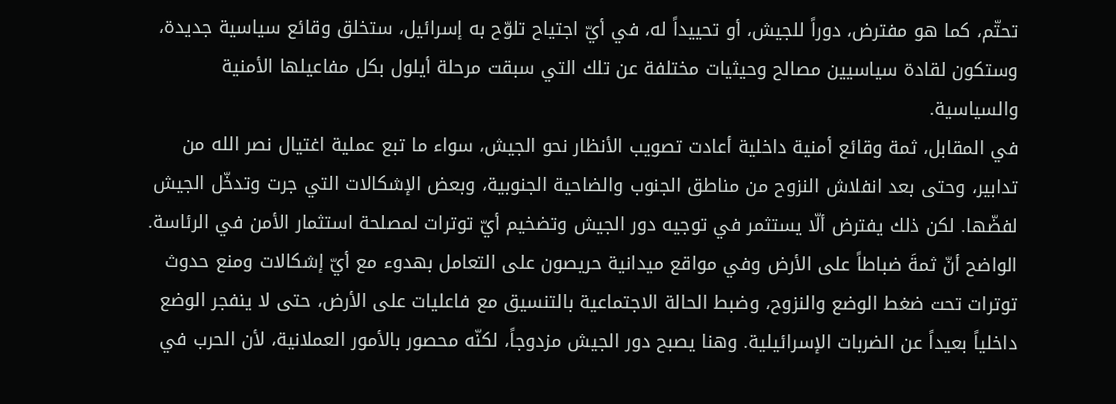تحتّم، كما هو مفترض، دوراً للجيش، أو تحييداً له، في أيّ اجتياح تلوّح به إسرائيل، ستخلق وقائع سياسية جديدة، وستكون لقادة سياسيين مصالح وحيثيات مختلفة عن تلك التي سبقت مرحلة أيلول بكل مفاعيلها الأمنية والسياسية.
في المقابل، ثمة وقائع أمنية داخلية أعادت تصويب الأنظار نحو الجيش، سواء ما تبع عملية اغتيال نصر الله من تدابير، وحتى بعد انفلاش النزوح من مناطق الجنوب والضاحية الجنوبية، وبعض الإشكالات التي جرت وتدخّل الجيش لفضّها. لكن ذلك يفترض ألّا يستثمر في توجيه دور الجيش وتضخيم أيّ توترات لمصلحة استثمار الأمن في الرئاسة. الواضح أنّ ثمةَ ضباطاً على الأرض وفي مواقع ميدانية حريصون على التعامل بهدوء مع أيّ إشكالات ومنع حدوث توترات تحت ضغط الوضع والنزوح، وضبط الحالة الاجتماعية بالتنسيق مع فاعليات على الأرض، حتى لا ينفجر الوضع داخلياً بعيداً عن الضربات الإسرائيلية. وهنا يصبح دور الجيش مزدوجاً، لكنّه محصور بالأمور العملانية، لأن الحرب في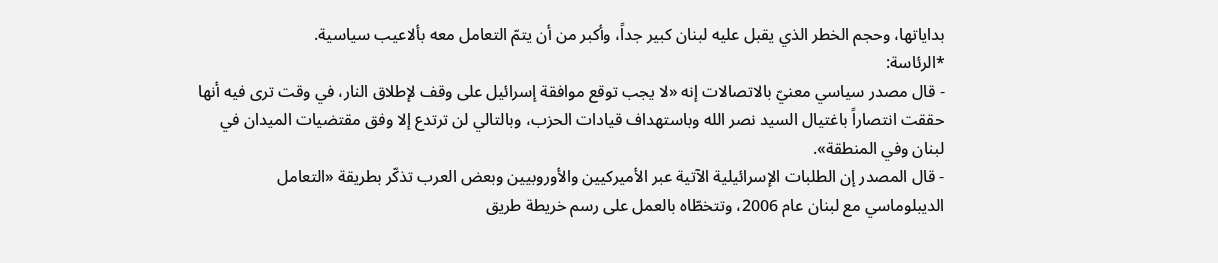بداياتها، وحجم الخطر الذي يقبل عليه لبنان كبير جداً، وأكبر من أن يتمّ التعامل معه بألاعيب سياسية.
*الرئاسة:
- قال مصدر سياسي معنيّ بالاتصالات إنه «لا يجب توقع موافقة إسرائيل على وقف لإطلاق النار، في وقت ترى فيه أنها حققت انتصاراً باغتيال السيد نصر الله وباستهداف قيادات الحزب، وبالتالي لن ترتدع إلا وفق مقتضيات الميدان في لبنان وفي المنطقة».
- قال المصدر إن الطلبات الإسرائيلية الآتية عبر الأميركيين والأوروبيين وبعض العرب تذكّر بطريقة «التعامل الديبلوماسي مع لبنان عام 2006، وتتخطّاه بالعمل على رسم خريطة طريق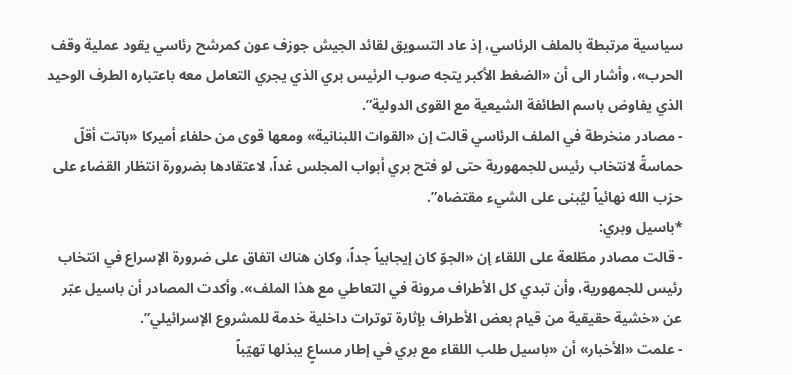سياسية مرتبطة بالملف الرئاسي، إذ عاد التسويق لقائد الجيش جوزف عون كمرشح رئاسي يقود عملية وقف الحرب»، وأشار الى أن «الضغط الأكبر يتجه صوب الرئيس بري الذي يجري التعامل معه باعتباره الطرف الوحيد الذي يفاوض باسم الطائفة الشيعية مع القوى الدولية”.
- مصادر منخرطة في الملف الرئاسي قالت إن «القوات اللبنانية» ومعها قوى من حلفاء أميركا «باتت أقلّ حماسةً لانتخاب رئيس للجمهورية حتى لو فتح بري أبواب المجلس غداً، لاعتقادها بضرورة انتظار القضاء على حزب الله نهائياً ليُبنى على الشيء مقتضاه”.
*باسيل وبري:
- قالت مصادر مطّلعة على اللقاء إن «الجوّ كان إيجابياً جداً، وكان هناك اتفاق على ضرورة الإسراع في انتخاب رئيس للجمهورية، وأن تبدي كل الأطراف مرونة في التعاطي مع هذا الملف». وأكدت المصادر أن باسيل عبّر عن «خشية حقيقية من قيام بعض الأطراف بإثارة توترات داخلية خدمة للمشروع الإسرائيلي”.
- علمت «الأخبار» أن «باسيل طلب اللقاء مع بري في إطار مساعٍ يبذلها تهيّباً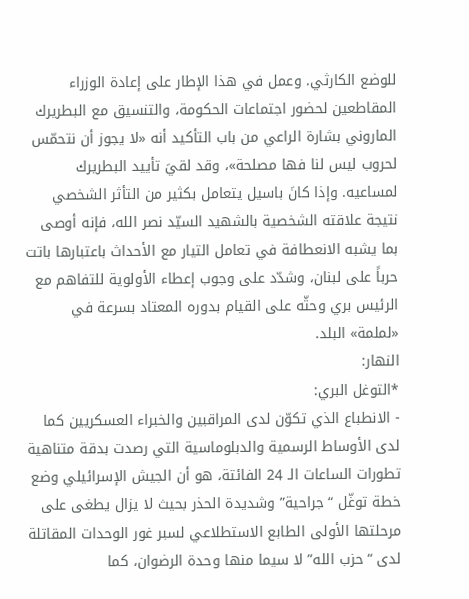للوضع الكارثي. وعمل في هذا الإطار على إعادة الوزراء المقاطعين لحضور اجتماعات الحكومة، والتنسيق مع البطريرك الماروني بشارة الراعي من باب التأكيد أنه «لا يجوز أن نتحمّس لحروب ليس لنا فها مصلحة»، وقد لقيَ تأييد البطريرك لمساعيه. وإذا كانَ باسيل يتعامل بكثير من التأثر الشخصي نتيجة علاقته الشخصية بالشهيد السيّد نصر الله، فإنه أوصى بما يشبه الانعطافة في تعامل التيار مع الأحداث باعتبارها باتت حرباً على لبنان، وشدّد على وجوب إعطاء الأولوية للتفاهم مع الرئيس بري وحثّه على القيام بدوره المعتاد بسرعة في «لملمة» البلد.
النهار:
*التوغل البري:
- الانطباع الذي تكوّن لدى المراقبين والخبراء العسكريين كما لدى الأوساط الرسمية والدبلوماسية التي رصدت بدقة متناهية تطورات الساعات الـ 24 الفائتة، هو أن الجيش الإسرائيلي وضع خطة توغّل “جراحية” وشديدة الحذر بحيث لا يزال يطغى على مرحلتها الأولى الطابع الاستطلاعي لسبر غور الوحدات المقاتلة لدى “حزب الله” لا سيما منها وحدة الرضوان، كما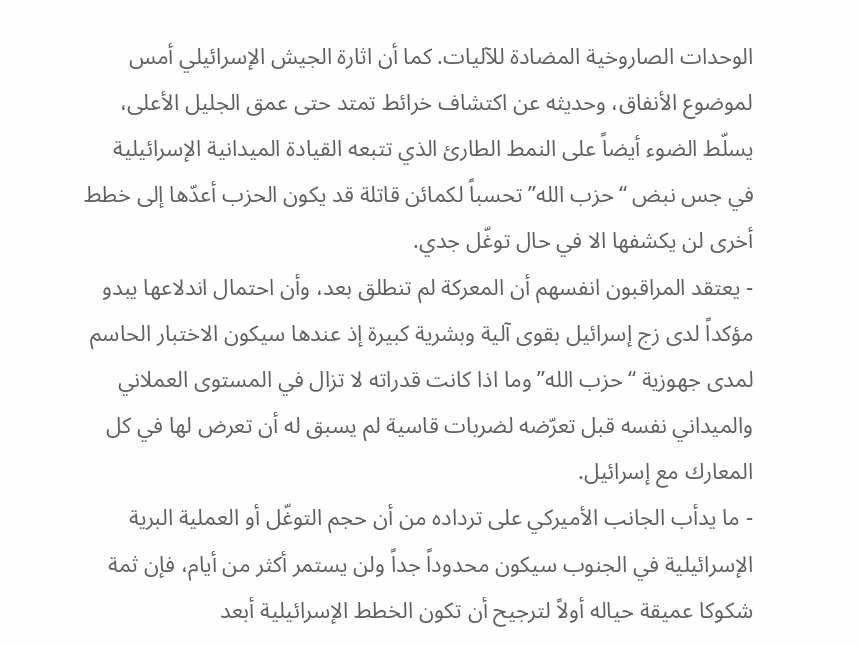الوحدات الصاروخية المضادة للآليات. كما أن اثارة الجيش الإسرائيلي أمس لموضوع الأنفاق، وحديثه عن اكتشاف خرائط تمتد حتى عمق الجليل الأعلى، يسلّط الضوء أيضاً على النمط الطارئ الذي تتبعه القيادة الميدانية الإسرائيلية في جس نبض “حزب الله” تحسباً لكمائن قاتلة قد يكون الحزب أعدّها إلى خطط أخرى لن يكشفها الا في حال توغّل جدي.
- يعتقد المراقبون انفسهم أن المعركة لم تنطلق بعد، وأن احتمال اندلاعها يبدو مؤكداً لدى زج إسرائيل بقوى آلية وبشرية كبيرة إذ عندها سيكون الاختبار الحاسم لمدى جهوزية “حزب الله” وما اذا كانت قدراته لا تزال في المستوى العملاني والميداني نفسه قبل تعرّضه لضربات قاسية لم يسبق له أن تعرض لها في كل المعارك مع إسرائيل.
- ما يدأب الجانب الأميركي على ترداده من أن حجم التوغّل أو العملية البرية الإسرائيلية في الجنوب سيكون محدوداً جداً ولن يستمر أكثر من أيام، فإن ثمة شكوكا عميقة حياله أولاً لترجيح أن تكون الخطط الإسرائيلية أبعد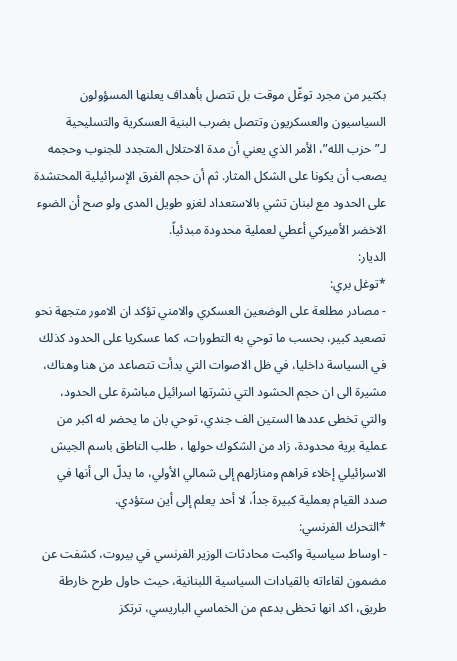بكثير من مجرد توغّل موقت بل تتصل بأهداف يعلنها المسؤولون السياسيون والعسكريون وتتصل بضرب البنية العسكرية والتسليحية لـ”حزب الله”، الأمر الذي يعني أن مدة الاحتلال المتجدد للجنوب وحجمه يصعب أن يكونا على الشكل المثار. ثم أن حجم الفرق الإسرائيلية المحتشدة على الحدود مع لبنان تشي بالاستعداد لغزو طويل المدى ولو صح أن الضوء الاخضر الأميركي أعطي لعملية محدودة مبدئياً.
الديار:
*توغل بري:
- مصادر مطلعة على الوضعين العسكري والامني تؤكد ان الامور متجهة نحو تصعيد كبير، بحسب ما توحي به التطورات، كما عسكريا على الحدود كذلك في السياسة داخليا، في ظل الاصوات التي بدأت تتصاعد من هنا وهناك، مشيرة الى ان حجم الحشود التي نشرتها اسرائيل مباشرة على الحدود، والتي تخطى عددها الستين الف جندي، توحي بان ما يحضر له اكبر من عملية برية محدودة، زاد من الشكوك حولها ، طلب الناطق باسم الجيش الاسرائيلي إخلاء قراهم ومنازلهم إلى شمالي الأولي، ما يدلّ الى أنها في صدد القيام بعملية كبيرة جداً، لا أحد يعلم إلى أين ستؤدي.
*التحرك الفرنسي:
- اوساط سياسية واكبت محادثات الوزير الفرنسي في بيروت، كشفت عن مضمون لقاءاته بالقيادات السياسية اللبنانية، حيث حاول طرح خارطة طريق، اكد انها تحظى بدعم من الخماسي الباريسي، ترتكز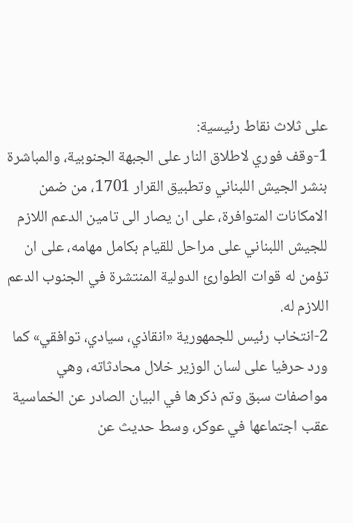على ثلاث نقاط رئيسية:
1-وقف فوري لاطلاق النار على الجبهة الجنوبية، والمباشرة بنشر الجيش اللبناني وتطبيق القرار 1701، من ضمن الامكانات المتوافرة، على ان يصار الى تامين الدعم اللازم للجيش اللبناني على مراحل للقيام بكامل مهامه، على ان تؤمن له قوات الطوارئ الدولية المنتشرة في الجنوب الدعم اللازم له.
2-انتخاب رئيس للجمهورية «انقاذي، سيادي، توافقي» كما ورد حرفيا على لسان الوزير خلال محادثاته، وهي مواصفات سبق وتم ذكرها في البيان الصادر عن الخماسية عقب اجتماعها في عوكر، وسط حديث عن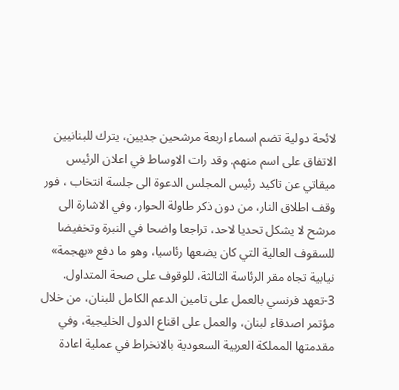لائحة دولية تضم اسماء اربعة مرشحين جديين، يترك للبنانيين الاتفاق على اسم منهم. وقد رات الاوساط في اعلان الرئيس ميقاتي عن تاكيد رئيس المجلس الدعوة الى جلسة انتخاب ، فور وقف اطلاق النار، من دون ذكر طاولة الحوار، وفي الاشارة الى مرشح لا يشكل تحديا لاحد، تراجعا واضحا في النبرة وتخفيضا للسقوف العالية التي كان يضعها رئاسيا، وهو ما دفع «بهجمة» نيابية تجاه مقر الرئاسة الثالثة، للوقوف على صحة المتداول.
3-تعهد فرنسي بالعمل على تامين الدعم الكامل للبنان، من خلال مؤتمر اصدقاء لبنان، والعمل على اقناع الدول الخليجية، وفي مقدمتها المملكة العربية السعودية بالانخراط في عملية اعادة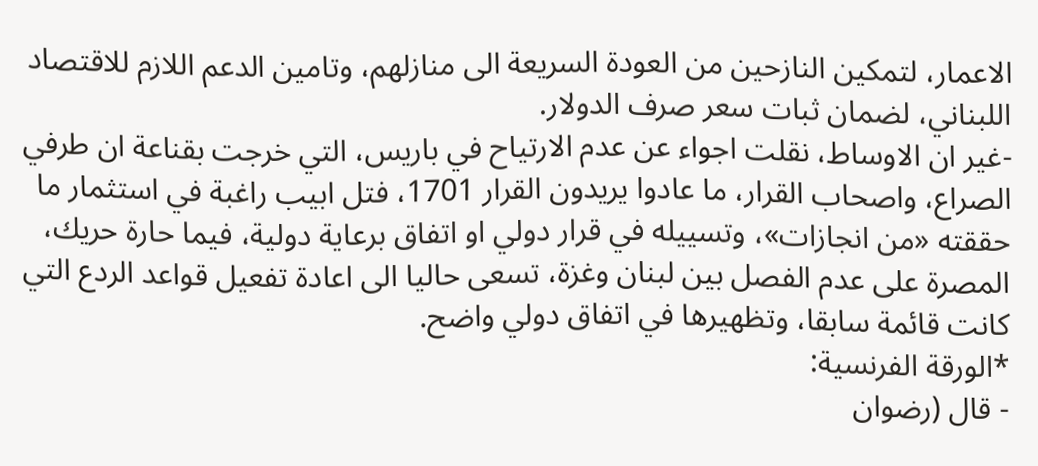الاعمار، لتمكين النازحين من العودة السريعة الى منازلهم، وتامين الدعم اللازم للاقتصاد اللبناني، لضمان ثبات سعر صرف الدولار.
-غير ان الاوساط، نقلت اجواء عن عدم الارتياح في باريس، التي خرجت بقناعة ان طرفي الصراع، واصحاب القرار، ما عادوا يريدون القرار 1701، فتل ابيب راغبة في استثمار ما حققته «من انجازات»، وتسييله في قرار دولي او اتفاق برعاية دولية، فيما حارة حريك، المصرة على عدم الفصل بين لبنان وغزة، تسعى حاليا الى اعادة تفعيل قواعد الردع التي كانت قائمة سابقا، وتظهيرها في اتفاق دولي واضح.
*الورقة الفرنسية:
- قال (رضوان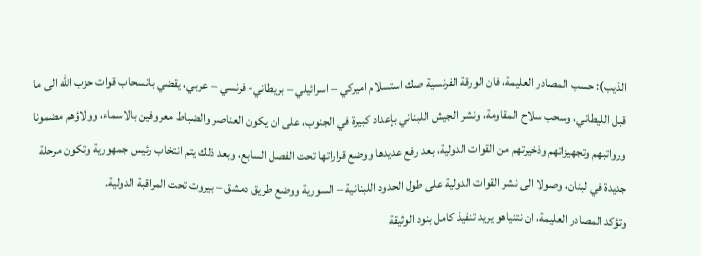الذيب): حسب المصادر العليمة، فان الورقة الفرنسية صك استسلام اميركي – اسرائيلي – بريطاني- فرنسي – عربي، يقضي بانسحاب قوات حزب الله الى ما قبل الليطاني، وسحب سلاح المقاومة، ونشر الجيش اللبناني بإعداد كبيرة في الجنوب، على ان يكون العناصر والضباط معروفين بالاسماء، وولاؤهم مضمونا ورواتبهم وتجهيزاتهم وذخيرتهم من القوات الدولية، بعد رفع عديدها ووضع قراراتها تحت الفصل السابع، وبعد ذلك يتم انتخاب رئيس جمهورية وتكون مرحلة جديدة في لبنان، وصولا الى نشر القوات الدولية على طول الحدود اللبنانية – السورية ووضع طريق دمشق – بيروت تحت المراقبة الدولية.
وتؤكد المصادر العليمة، ان نتنياهو يريد تنفيذ كامل بنود الوثيقة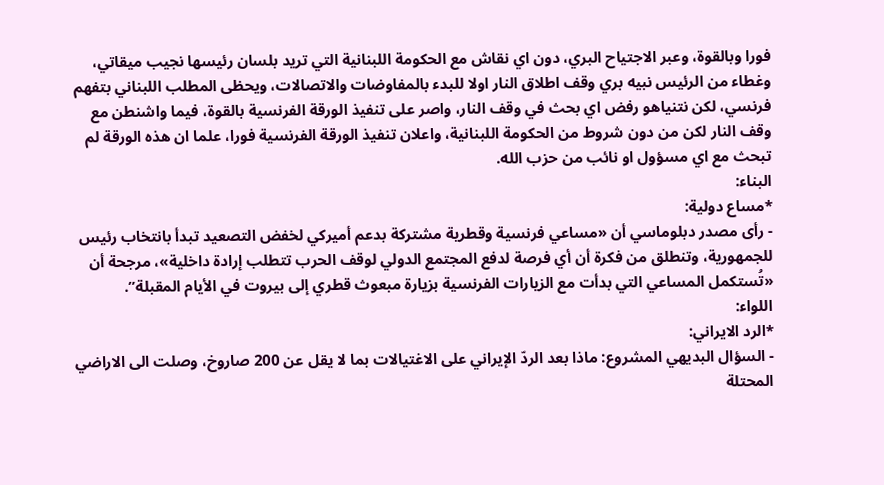فورا وبالقوة، وعبر الاجتياح البري، دون اي نقاش مع الحكومة اللبنانية التي تريد بلسان رئيسها نجيب ميقاتي، وغطاء من الرئيس نبيه بري وقف اطلاق النار اولا للبدء بالمفاوضات والاتصالات، ويحظى المطلب اللبناني بتفهم فرنسي، لكن نتنياهو رفض اي بحث في وقف النار، واصر على تنفيذ الورقة الفرنسية بالقوة، فيما واشنطن مع وقف النار لكن من دون شروط من الحكومة اللبنانية، واعلان تنفيذ الورقة الفرنسية فورا، علما ان هذه الورقة لم تبحث مع اي مسؤول او نائب من حزب الله.
البناء:
*مساع دولية:
- رأى مصدر دبلوماسي أن «مساعي فرنسية وقطرية مشتركة بدعم أميركي لخفض التصعيد تبدأ بانتخاب رئيس للجمهورية، وتنطلق من فكرة أن أي فرصة لدفع المجتمع الدولي لوقف الحرب تتطلب إرادة داخلية»، مرجحة أن «تُستكمل المساعي التي بدأت مع الزيارات الفرنسية بزيارة مبعوث قطري إلى بيروت في الأيام المقبلة”.
اللواء:
*الرد الايراني:
- السؤال البديهي المشروع: ماذا بعد الردّ الإيراني على الاغتيالات بما لا يقل عن 200 صاروخ، وصلت الى الاراضي المحتلة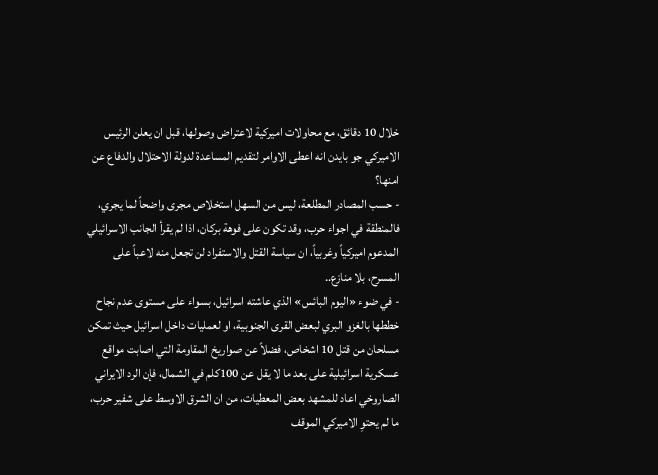خلال 10 دقائق، مع محاولات اميركية لاعتراض وصولها، قبل ان يعلن الرئيس الاميركي جو بايدن انه اعطى الاوامر لتقديم المساعدة لدولة الاحتلال والدفاع عن امنها؟
- حسب المصادر المطلعة، ليس من السهل استخلاص مجرى واضحاً لما يجري، فالمنطقة في اجواء حرب، وقد تكون على فوهة بركان، اذا لم يقرأ الجانب الاسرائيلي المدعوم اميركياً وغربياً، ان سياسة القتل والاستفراد لن تجعل منه لاعباً على المسرح، بلا منازع..
- في ضوء «اليوم البائس» الذي عاشته اسرائيل، بسواء على مستوى عدم نجاح خططها بالغزو البري لبعض القرى الجنوبية، او لعمليات داخل اسرائيل حيث تمكن مسلحان من قتل 10 اشخاص، فضلاً عن صواريخ المقاومة التي اصابت مواقع عسكرية اسرائيلية على بعد ما لا يقل عن 100كلم في الشمال، فإن الرد الايراني الصاروخي اعاد للمشهد بعض المعطيات، من ان الشرق الاوسط على شفير حرب، ما لم يحتوِ الاميركي الموقف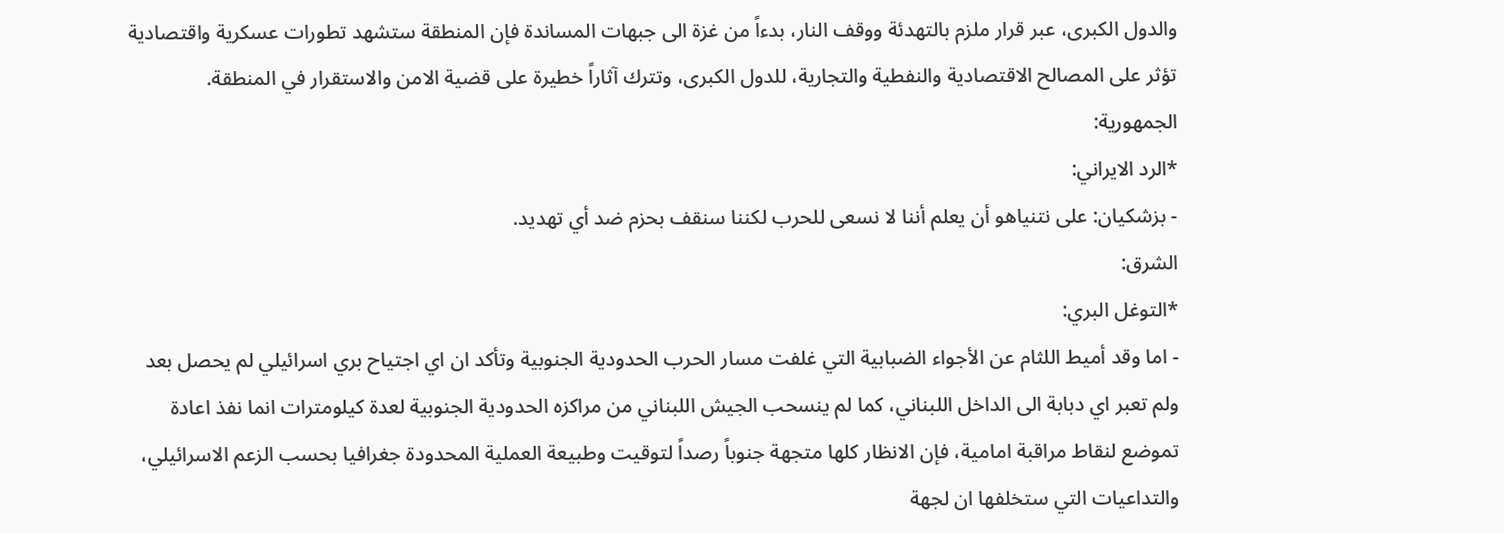والدول الكبرى، عبر قرار ملزم بالتهدئة ووقف النار، بدءاً من غزة الى جبهات المساندة فإن المنطقة ستشهد تطورات عسكرية واقتصادية تؤثر على المصالح الاقتصادية والنفطية والتجارية، للدول الكبرى، وتترك آثاراً خطيرة على قضية الامن والاستقرار في المنطقة.
الجمهورية:
*الرد الايراني:
- بزشكيان: على نتنياهو أن يعلم أننا لا نسعى للحرب لكننا سنقف بحزم ضد أي تهديد.
الشرق:
*التوغل البري:
- اما وقد أميط اللثام عن الأجواء الضبابية التي غلفت مسار الحرب الحدودية الجنوبية وتأكد ان اي اجتياح بري اسرائيلي لم يحصل بعد ولم تعبر اي دبابة الى الداخل اللبناني، كما لم ينسحب الجيش اللبناني من مراكزه الحدودية الجنوبية لعدة كيلومترات انما نفذ اعادة تموضع لنقاط مراقبة امامية، فإن الانظار كلها متجهة جنوباً رصداً لتوقيت وطبيعة العملية المحدودة جغرافيا بحسب الزعم الاسرائيلي، والتداعيات التي ستخلفها ان لجهة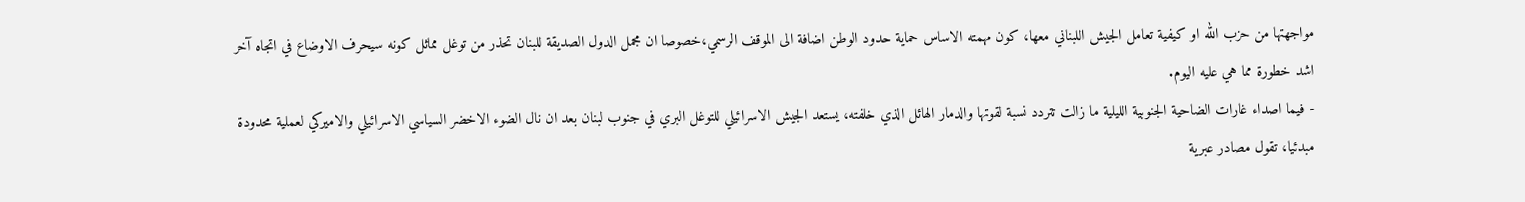مواجهتها من حزب الله او كيفية تعامل الجيش اللبناني معها، كون مهمته الاساس حماية حدود الوطن اضافة الى الموقف الرسمي،خصوصا ان مجمل الدول الصديقة للبنان تحذر من توغل مماثل كونه سيحرف الاوضاع في اتجاه آخر اشد خطورة مما هي عليه اليوم.
- فيما اصداء غارات الضاحية الجنوبية الليلية ما زالت تتردد نسبة لقوتها والدمار الهائل الذي خلفته، يستعد الجيش الاسرائيلي للتوغل البري في جنوب لبنان بعد ان نال الضوء الاخضر السياسي الاسرائيلي والاميركي لعملية محدودة مبدئيا، تقول مصادر عبرية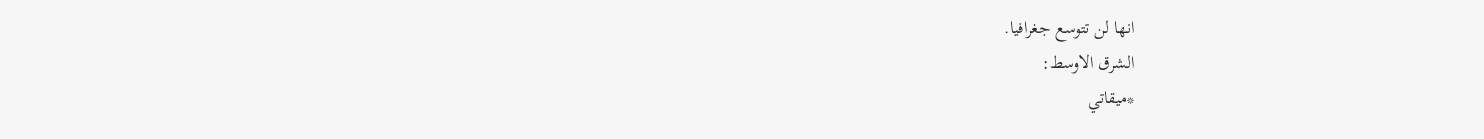انها لن تتوسع جغرافيا.
الشرق الاوسط:
*ميقاتي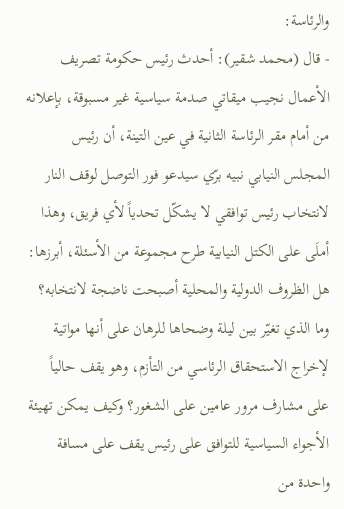والرئاسة:
- قال (محمد شقير): أحدث رئيس حكومة تصريف الأعمال نجيب ميقاتي صدمة سياسية غير مسبوقة، بإعلانه من أمام مقر الرئاسة الثانية في عين التينة، أن رئيس المجلس النيابي نبيه برّي سيدعو فور التوصل لوقف النار لانتخاب رئيس توافقي لا يشكّل تحدياً لأي فريق، وهذا أملَى على الكتل النيابية طرح مجموعة من الأسئلة، أبرزها: هل الظروف الدولية والمحلية أصبحت ناضجة لانتخابه؟ وما الذي تغيّر بين ليلة وضحاها للرهان على أنها مواتية لإخراج الاستحقاق الرئاسي من التأزم، وهو يقف حالياً على مشارف مرور عامين على الشغور؟ وكيف يمكن تهيئة الأجواء السياسية للتوافق على رئيس يقف على مسافة واحدة من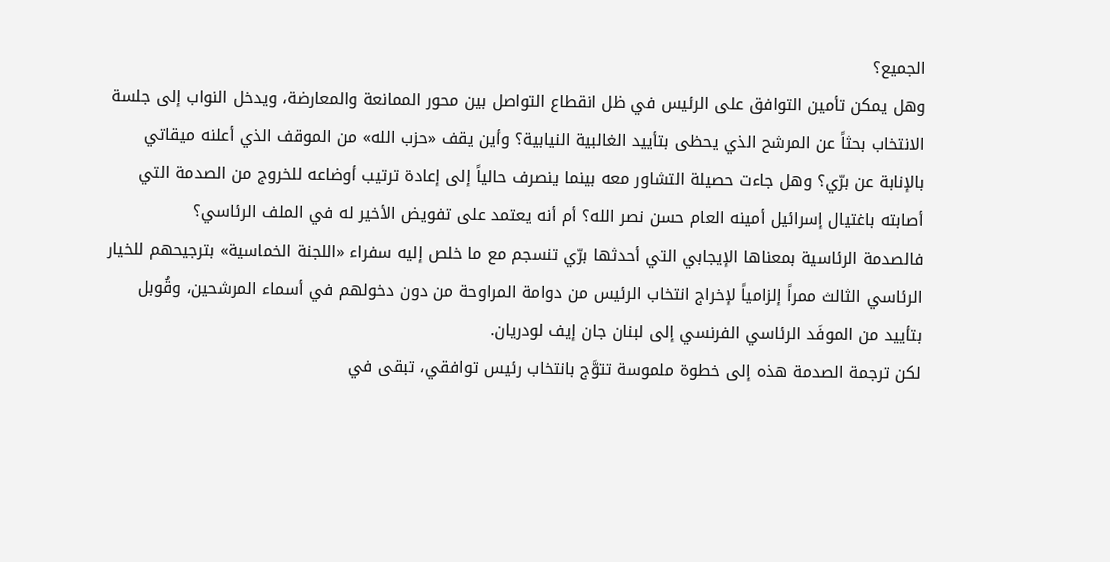الجميع؟
وهل يمكن تأمين التوافق على الرئيس في ظل انقطاع التواصل بين محور الممانعة والمعارضة، ويدخل النواب إلى جلسة الانتخاب بحثاً عن المرشح الذي يحظى بتأييد الغالبية النيابية؟ وأين يقف «حزب الله» من الموقف الذي أعلنه ميقاتي بالإنابة عن برّي؟ وهل جاءت حصيلة التشاور معه بينما ينصرف حالياً إلى إعادة ترتيب أوضاعه للخروج من الصدمة التي أصابته باغتيال إسرائيل أمينه العام حسن نصر الله؟ أم أنه يعتمد على تفويض الأخير له في الملف الرئاسي؟
فالصدمة الرئاسية بمعناها الإيجابي التي أحدثها برّي تنسجم مع ما خلص إليه سفراء «اللجنة الخماسية» بترجيحهم للخيار الرئاسي الثالث ممراً إلزامياً لإخراج انتخاب الرئيس من دوامة المراوحة من دون دخولهم في أسماء المرشحين، وقُوبل بتأييد من الموفَد الرئاسي الفرنسي إلى لبنان جان إيف لودريان.
لكن ترجمة الصدمة هذه إلى خطوة ملموسة تتوَّج بانتخاب رئيس توافقي، تبقى في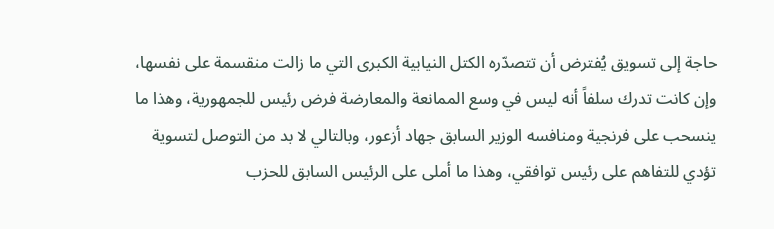حاجة إلى تسويق يُفترض أن تتصدّره الكتل النيابية الكبرى التي ما زالت منقسمة على نفسها، وإن كانت تدرك سلفاً أنه ليس في وسع الممانعة والمعارضة فرض رئيس للجمهورية، وهذا ما ينسحب على فرنجية ومنافسه الوزير السابق جهاد أزعور، وبالتالي لا بد من التوصل لتسوية تؤدي للتفاهم على رئيس توافقي، وهذا ما أملى على الرئيس السابق للحزب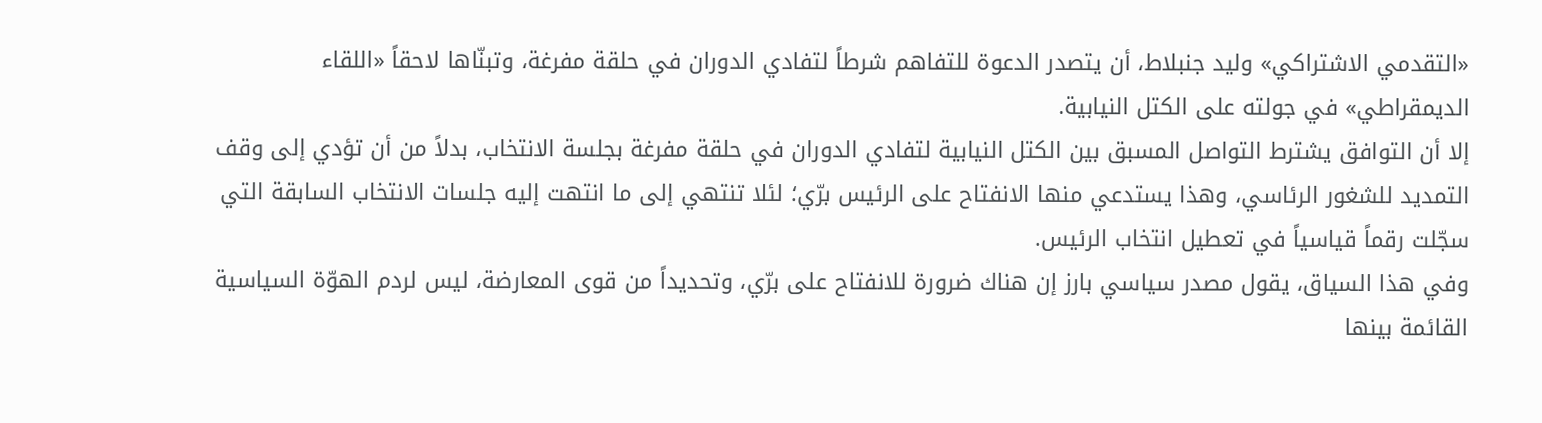«التقدمي الاشتراكي» وليد جنبلاط، أن يتصدر الدعوة للتفاهم شرطاً لتفادي الدوران في حلقة مفرغة، وتبنّاها لاحقاً «اللقاء الديمقراطي» في جولته على الكتل النيابية.
إلا أن التوافق يشترط التواصل المسبق بين الكتل النيابية لتفادي الدوران في حلقة مفرغة بجلسة الانتخاب، بدلاً من أن تؤدي إلى وقف التمديد للشغور الرئاسي، وهذا يستدعي منها الانفتاح على الرئيس برّي؛ لئلا تنتهي إلى ما انتهت إليه جلسات الانتخاب السابقة التي سجّلت رقماً قياسياً في تعطيل انتخاب الرئيس.
وفي هذا السياق، يقول مصدر سياسي بارز إن هناك ضرورة للانفتاح على برّي، وتحديداً من قوى المعارضة، ليس لردم الهوّة السياسية القائمة بينها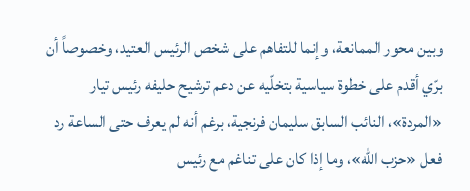وبين محور الممانعة، وإنما للتفاهم على شخص الرئيس العتيد، وخصوصاً أن برّي أقدم على خطوة سياسية بتخلّيه عن دعم ترشيح حليفه رئيس تيار «المردة»، النائب السابق سليمان فرنجية، برغم أنه لم يعرف حتى الساعة رد فعل «حزب الله»، وما إذا كان على تناغم مع رئيس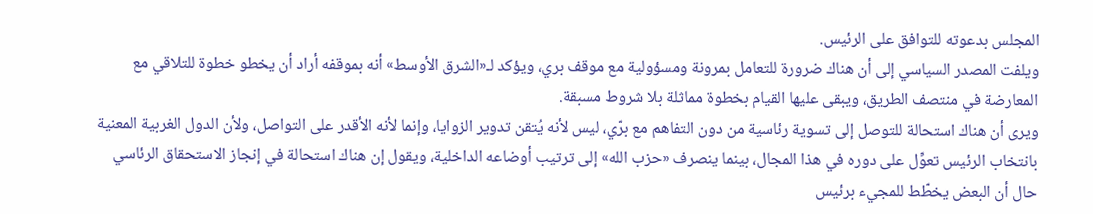المجلس بدعوته للتوافق على الرئيس.
ويلفت المصدر السياسي إلى أن هناك ضرورة للتعامل بمرونة ومسؤولية مع موقف بري، ويؤكد لـ«الشرق الأوسط» أنه بموقفه أراد أن يخطو خطوة للتلاقي مع المعارضة في منتصف الطريق، ويبقى عليها القيام بخطوة مماثلة بلا شروط مسبقة.
ويرى أن هناك استحالة للتوصل إلى تسوية رئاسية من دون التفاهم مع برّي، ليس لأنه يُتقن تدوير الزوايا، وإنما لأنه الأقدر على التواصل، ولأن الدول الغربية المعنية بانتخاب الرئيس تعوِّل على دوره في هذا المجال، بينما ينصرف «حزب الله» إلى ترتيب أوضاعه الداخلية، ويقول إن هناك استحالة في إنجاز الاستحقاق الرئاسي حال أن البعض يخطّط للمجيء برئيس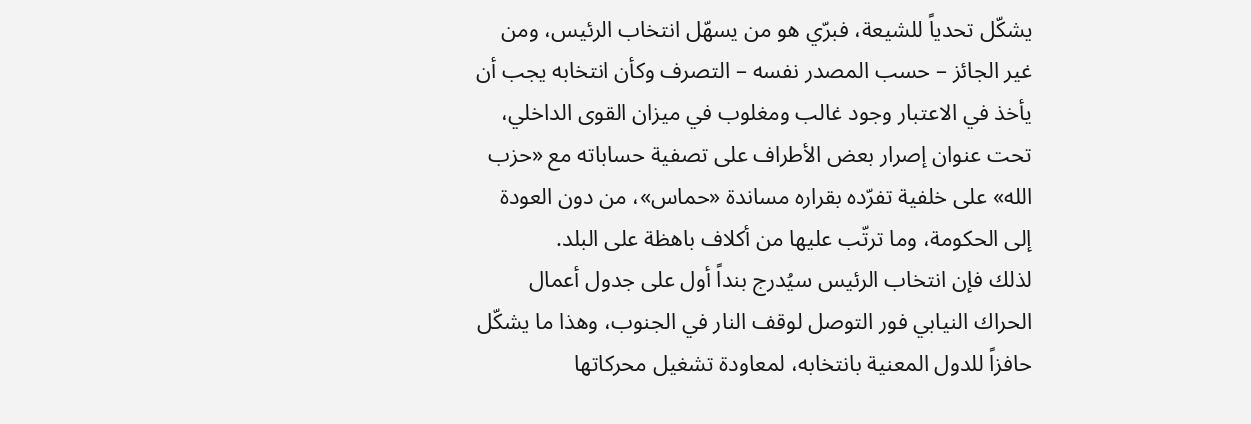يشكّل تحدياً للشيعة، فبرّي هو من يسهّل انتخاب الرئيس، ومن غير الجائز – حسب المصدر نفسه – التصرف وكأن انتخابه يجب أن يأخذ في الاعتبار وجود غالب ومغلوب في ميزان القوى الداخلي، تحت عنوان إصرار بعض الأطراف على تصفية حساباته مع «حزب الله» على خلفية تفرّده بقراره مساندة «حماس»، من دون العودة إلى الحكومة، وما ترتّب عليها من أكلاف باهظة على البلد.
لذلك فإن انتخاب الرئيس سيُدرج بنداً أول على جدول أعمال الحراك النيابي فور التوصل لوقف النار في الجنوب، وهذا ما يشكّل حافزاً للدول المعنية بانتخابه، لمعاودة تشغيل محركاتها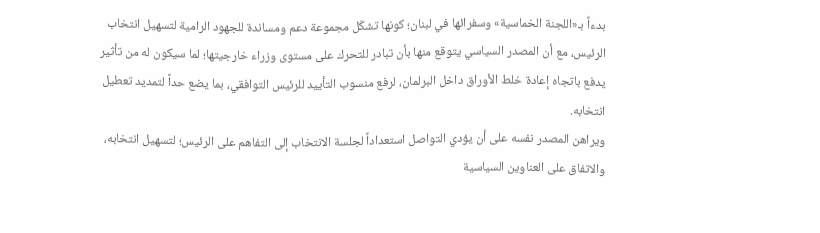بدءاً بـ«اللجنة الخماسية» وسفرائها في لبنان؛ كونها تشكّل مجموعة دعم ومساندة للجهود الرامية لتسهيل انتخاب الرئيس، مع أن المصدر السياسي يتوقع منها بأن تبادر للتحرك على مستوى وزراء خارجيتها؛ لما سيكون له من تأثير يدفع باتجاه إعادة خلط الأوراق داخل البرلمان، لرفع منسوب التأييد للرئيس التوافقي، بما يضع حداً لتمديد تعطيل انتخابه.
ويراهن المصدر نفسه على أن يؤدي التواصل استعداداً لجلسة الانتخاب إلى التفاهم على الرئيس؛ لتسهيل انتخابه، والاتفاق على العناوين السياسية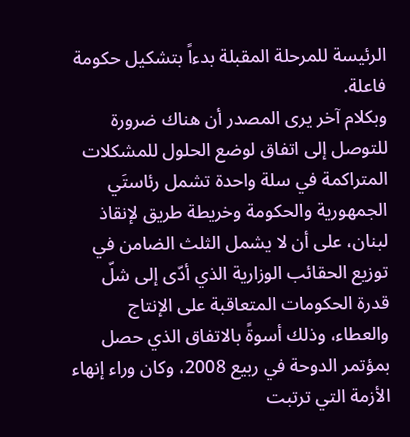الرئيسة للمرحلة المقبلة بدءاً بتشكيل حكومة فاعلة.
وبكلام آخر يرى المصدر أن هناك ضرورة للتوصل إلى اتفاق لوضع الحلول للمشكلات المتراكمة في سلة واحدة تشمل رئاستَي الجمهورية والحكومة وخريطة طريق لإنقاذ لبنان، على أن لا يشمل الثلث الضامن في توزيع الحقائب الوزارية الذي أدّى إلى شلّ قدرة الحكومات المتعاقبة على الإنتاج والعطاء، وذلك أسوةً بالاتفاق الذي حصل بمؤتمر الدوحة في ربيع 2008، وكان وراء إنهاء الأزمة التي ترتبت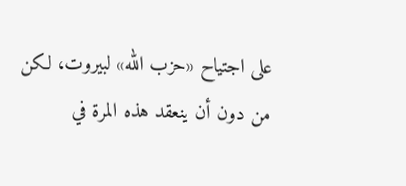على اجتياح «حزب الله» لبيروت، لكن من دون أن ينعقد هذه المرة في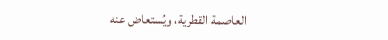العاصمة القطرية، ويُستعاض عنه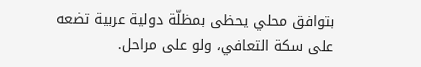بتوافق محلي يحظى بمظلّة دولية عربية تضعه على سكة التعافي، ولو على مراحل.